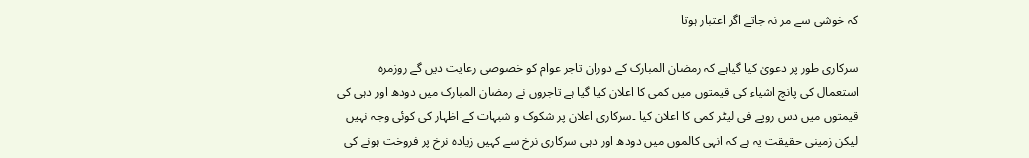کہ خوشی سے مر نہ جاتے اگر اعتبار ہوتا

سرکاری طور پر دعویٰ کیا گیاہے کہ رمضان المبارک کے دوران تاجر عوام کو خصوصی رعایت دیں گے روزمرہ استعمال کی پانچ اشیاء کی قیمتوں میں کمی کا اعلان کیا گیا ہے تاجروں نے رمضان المبارک میں دودھ اور دہی کی قیمتوں میں دس روپے فی لیٹر کمی کا اعلان کیا ۔سرکاری اعلان پر شکوک و شبہات کے اظہار کی کوئی وجہ نہیں لیکن زمینی حقیقت یہ ہے کہ انہی کالموں میں دودھ اور دہی سرکاری نرخ سے کہیں زیادہ نرخ پر فروخت ہونے کی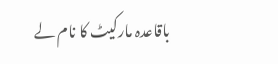باقاعدہ مارکیٹ کا نام لے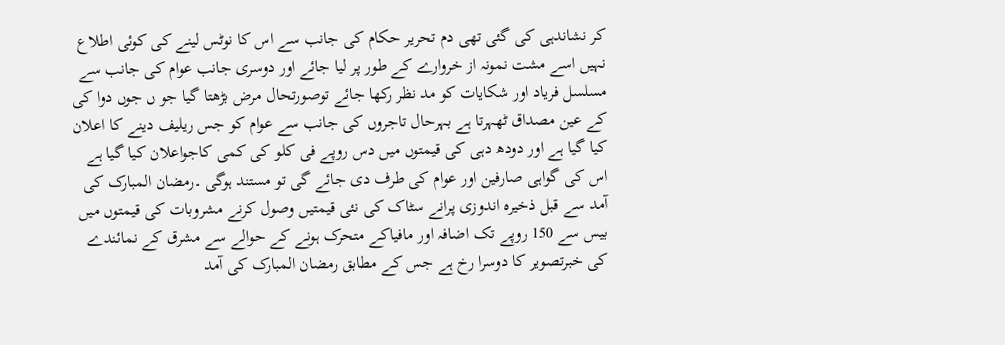کر نشاندہی کی گئی تھی دم تحریر حکام کی جانب سے اس کا نوٹس لینے کی کوئی اطلاع نہیں اسے مشت نمونہ از خروارے کے طور پر لیا جائے اور دوسری جانب عوام کی جانب سے مسلسل فریاد اور شکایات کو مد نظر رکھا جائے توصورتحال مرض بڑھتا گیا جو ں جوں دوا کی کے عین مصداق ٹھہرتا ہے بہرحال تاجروں کی جانب سے عوام کو جس ریلیف دینے کا اعلان کیا گیا ہے اور دودھ دہی کی قیمتوں میں دس روپے فی کلو کی کمی کاجواعلان کیا گیا ہے اس کی گواہی صارفین اور عوام کی طرف دی جائے گی تو مستند ہوگی ۔رمضان المبارک کی آمد سے قبل ذخیرہ اندوزی پرانے سٹاک کی نئی قیمتیں وصول کرنے مشروبات کی قیمتوں میں بیس سے 150 روپے تک اضافہ اور مافیاکے متحرک ہونے کے حوالے سے مشرق کے نمائندے کی خبرتصویر کا دوسرا رخ ہے جس کے مطابق رمضان المبارک کی آمد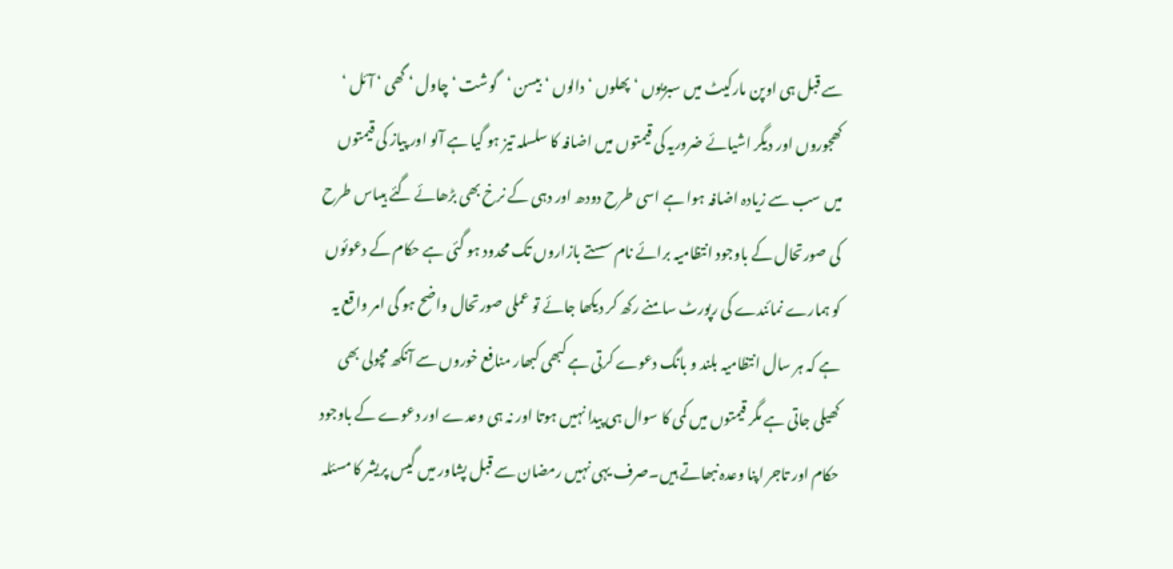سے قبل ہی اوپن مارکیٹ میں سبزیوں ‘ پھلوں ‘ دالوں ‘ بیسن ‘گوشت ‘ چاول ‘ گھی ‘ آئل ‘ کھجوروں اور دیگر اشیائے ضروریہ کی قیمتوں میں اضافہ کا سلسلہ تیز ہو گیا ہے آلو اور پیاز کی قیمتوں میں سب سے زیادہ اضافہ ہوا ہے اسی طرح دودھ اور دہی کے نرخ بھی بڑھائے گئے ہیںاس طرح کی صورتحال کے باوجود انتظامیہ برائے نام سستے بازاروں تک محدود ہو گئی ہے حکام کے دعوئوں کو ہمارے نمائندے کی رپورٹ سامنے رکھ کر دیکھا جائے تو عملی صورتحال واضح ہو گی امر واقع یہ ہے کہ ہر سال انتظامیہ بلند و بانگ دعوے کرتی ہے کبھی کبھار منافع خوروں سے آنکھ مچولی بھی کھیلی جاتی ہے مگر قیمتوں میں کمی کا سوال ہی پیدا نہیں ہوتا اور نہ ہی وعدے اور دعوے کے باوجود حکام اور تاجر اپنا وعدہ نبھاتے ہیں۔صرف یہی نہیں رمضان سے قبل پشاور میں گیس پریشر کا مسئلہ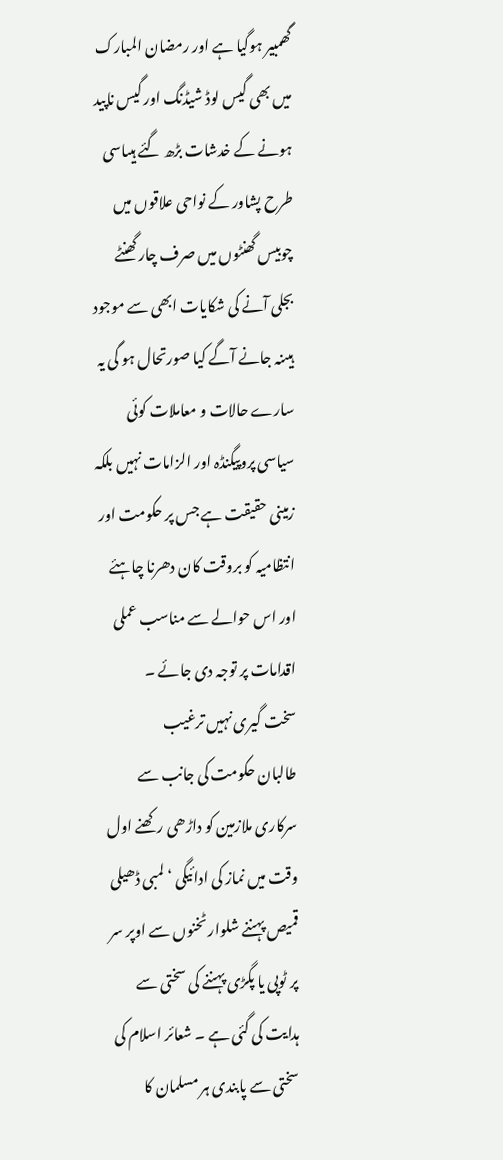گھمبیر ہوگیا ہے اور رمضان المبارک میں بھی گیس لوڈ شیڈنگ اور گیس ناپید ہونے کے خدشات بڑھ گئے ہیںاسی طرح پشاور کے نواحی علاقوں میں چوبیس گھنٹوں میں صرف چار گھنٹے بجلی آنے کی شکایات ابھی سے موجود ہیںنہ جانے آگے کیا صورتحال ہو گی یہ سارے حالات و معاملات کوئی سیاسی پروپیگنڈہ اور الزامات نہیں بلکہ زمینی حقیقت ہے جس پر حکومت اور انتظامیہ کو بروقت کان دھرنا چاہئے اور اس حوالے سے مناسب عملی اقدامات پر توجہ دی جائے ۔
سخت گیری نہیں ترغیب
طالبان حکومت کی جانب سے سرکاری ملازمین کو داڑھی رکھنے اول وقت میں نماز کی ادائیگی ‘ لمبی ڈھیلی قمیص پہننے شلوار ٹخنوں سے اوپر سر پر ٹوپی یا پگڑی پہننے کی سختی سے ہدایت کی گئی ہے ۔ شعائر اسلام کی سختی سے پابندی ہر مسلمان کا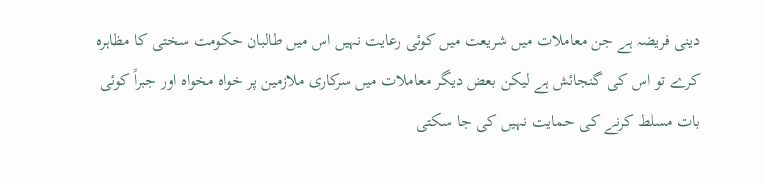دینی فریضہ ہے جن معاملات میں شریعت میں کوئی رعایت نہیں اس میں طالبان حکومت سختی کا مظاہرہ کرے تو اس کی گنجائش ہے لیکن بعض دیگر معاملات میں سرکاری ملازمین پر خواہ مخواہ اور جبراً کوئی بات مسلط کرنے کی حمایت نہیں کی جا سکتی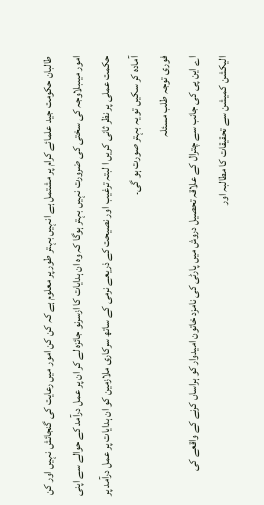طالبان حکومت جید علمائے کرام پر مشتمل ہے انہیں بہتر طور پر معلوم ہے کہ کن کن امور میں رعایت کی گنجائش نہیں اور کن امور میںبلاوجہ کی سختی کی ضرورت نہیں بہتر ہوگا کہ وہ ان ہدایات کا ازسرنو جائزہ لے کر ان پر عمل درآمد کے حوالے سے اپنی حکمت عملی پر نظر ثانی کریں ا لبتہ ترغیب اور نصیحت کے ذریعے نرمی کے ساتھ سرکاری ملازمین کو ان ہدایات پر عمل درآمد پر آمادہ کر سکیں تو یہ بہتر صورت ہو گی۔
فوری توجہ طلب مسئلہ
اے این پی کی جانب سے چترال کے علاقہ تحصیل دروش میں پارٹی کی نامزد خاتون امیدوار کو ہراساں کرنے کے واقعے کی الیکشن کمیشن سے تحقیقات کا مطالبہ اور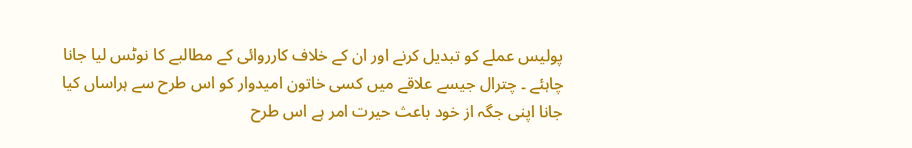پولیس عملے کو تبدیل کرنے اور ان کے خلاف کارروائی کے مطالبے کا نوٹس لیا جانا چاہئے ۔ چترال جیسے علاقے میں کسی خاتون امیدوار کو اس طرح سے ہراساں کیا جانا اپنی جگہ از خود باعث حیرت امر ہے اس طرح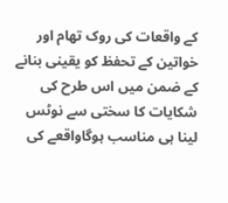کے واقعات کی روک تھام اور خواتین کے تحفظ کو یقینی بنانے کے ضمن میں اس طرح کی شکایات کا سختی سے نوٹس لینا ہی مناسب ہوگاواقعے کی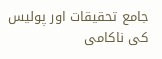جامع تحقیقات اور پولیس کی ناکامی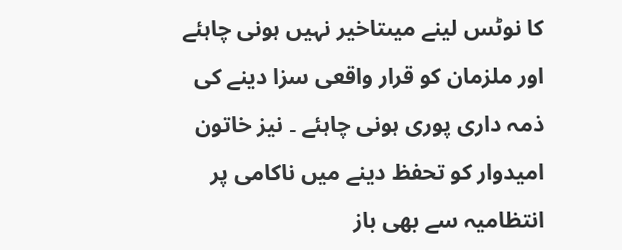کا نوٹس لینے میںتاخیر نہیں ہونی چاہئے اور ملزمان کو قرار واقعی سزا دینے کی ذمہ داری پوری ہونی چاہئے ۔ نیز خاتون امیدوار کو تحفظ دینے میں ناکامی پر انتظامیہ سے بھی باز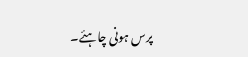پرس ہونی چاہئے۔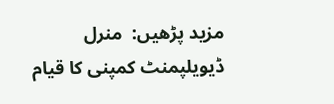مزید پڑھیں:  منرل ڈیویلپمنٹ کمپنی کا قیام